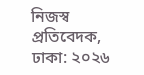নিজস্ব প্রতিবেদক, ঢাকা: ২০২৬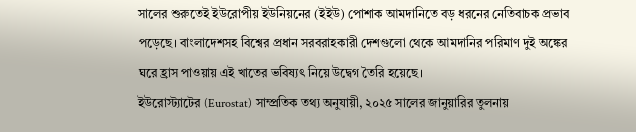সালের শুরুতেই ইউরোপীয় ইউনিয়নের (ইইউ) পোশাক আমদানিতে বড় ধরনের নেতিবাচক প্রভাব পড়েছে। বাংলাদেশসহ বিশ্বের প্রধান সরবরাহকারী দেশগুলো থেকে আমদানির পরিমাণ দুই অঙ্কের ঘরে হ্রাস পাওয়ায় এই খাতের ভবিষ্যৎ নিয়ে উদ্বেগ তৈরি হয়েছে।
ইউরোস্ট্যাটের (Eurostat) সাম্প্রতিক তথ্য অনুযায়ী, ২০২৫ সালের জানুয়ারির তুলনায়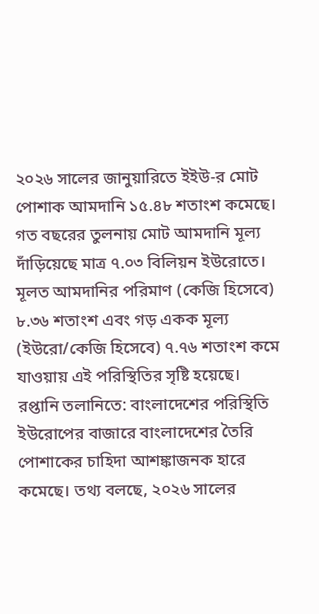২০২৬ সালের জানুয়ারিতে ইইউ-র মোট পোশাক আমদানি ১৫.৪৮ শতাংশ কমেছে। গত বছরের তুলনায় মোট আমদানি মূল্য দাঁড়িয়েছে মাত্র ৭.০৩ বিলিয়ন ইউরোতে। মূলত আমদানির পরিমাণ (কেজি হিসেবে) ৮.৩৬ শতাংশ এবং গড় একক মূল্য (ইউরো/কেজি হিসেবে) ৭.৭৬ শতাংশ কমে যাওয়ায় এই পরিস্থিতির সৃষ্টি হয়েছে।
রপ্তানি তলানিতে: বাংলাদেশের পরিস্থিতি
ইউরোপের বাজারে বাংলাদেশের তৈরি পোশাকের চাহিদা আশঙ্কাজনক হারে কমেছে। তথ্য বলছে, ২০২৬ সালের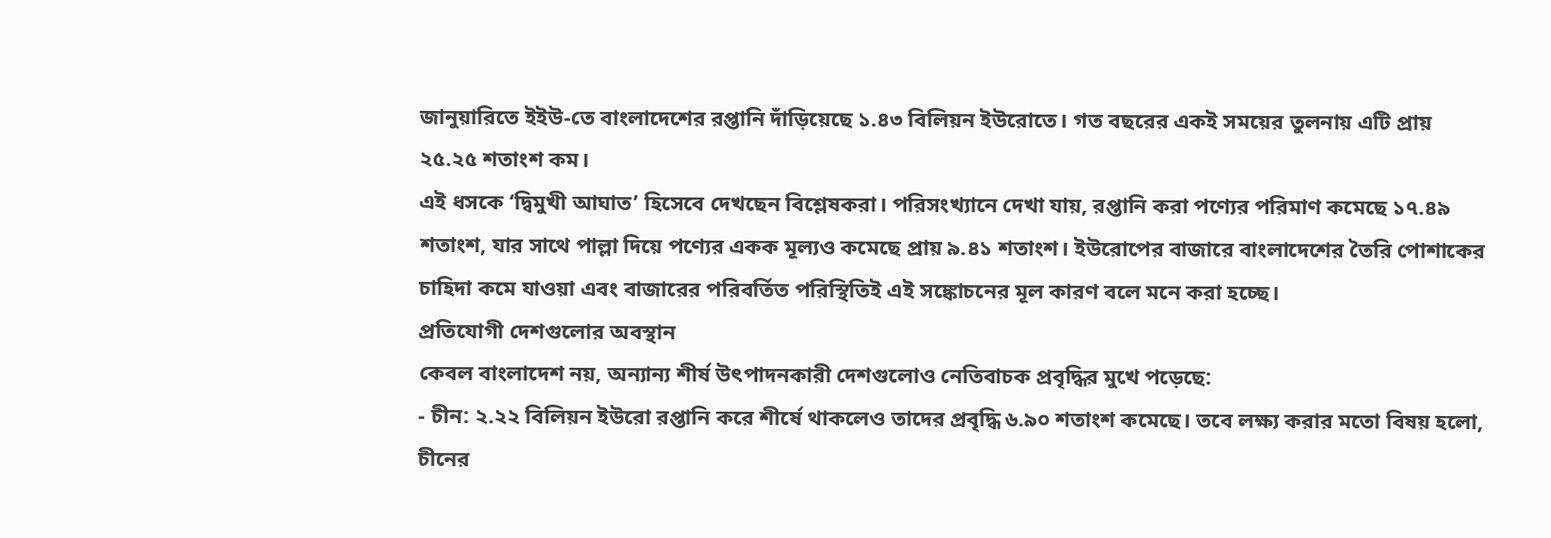জানুয়ারিতে ইইউ-তে বাংলাদেশের রপ্তানি দাঁড়িয়েছে ১.৪৩ বিলিয়ন ইউরোতে। গত বছরের একই সময়ের তুলনায় এটি প্রায় ২৫.২৫ শতাংশ কম।
এই ধসকে ‘দ্বিমুখী আঘাত’ হিসেবে দেখছেন বিশ্লেষকরা। পরিসংখ্যানে দেখা যায়, রপ্তানি করা পণ্যের পরিমাণ কমেছে ১৭.৪৯ শতাংশ, যার সাথে পাল্লা দিয়ে পণ্যের একক মূল্যও কমেছে প্রায় ৯.৪১ শতাংশ। ইউরোপের বাজারে বাংলাদেশের তৈরি পোশাকের চাহিদা কমে যাওয়া এবং বাজারের পরিবর্তিত পরিস্থিতিই এই সঙ্কোচনের মূল কারণ বলে মনে করা হচ্ছে।
প্রতিযোগী দেশগুলোর অবস্থান
কেবল বাংলাদেশ নয়, অন্যান্য শীর্ষ উৎপাদনকারী দেশগুলোও নেতিবাচক প্রবৃদ্ধির মুখে পড়েছে:
- চীন: ২.২২ বিলিয়ন ইউরো রপ্তানি করে শীর্ষে থাকলেও তাদের প্রবৃদ্ধি ৬.৯০ শতাংশ কমেছে। তবে লক্ষ্য করার মতো বিষয় হলো, চীনের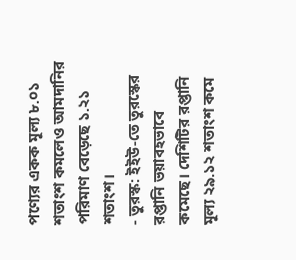পণ্যের একক মূল্য ৮.০১ শতাংশ কমলেও আমদানির পরিমাণ বেড়েছে ১.২১ শতাংশ।
- তুরস্ক: ইইউ-তে তুরস্কের রপ্তানি ভয়াবহভাবে কমেছে। দেশিটির রপ্তানি মূল্য ২৯.১২ শতাংশ কমে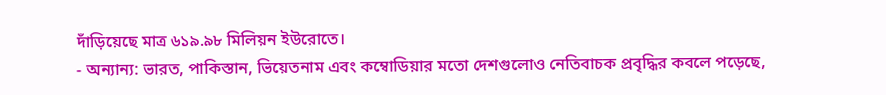দাঁড়িয়েছে মাত্র ৬১৯.৯৮ মিলিয়ন ইউরোতে।
- অন্যান্য: ভারত, পাকিস্তান, ভিয়েতনাম এবং কম্বোডিয়ার মতো দেশগুলোও নেতিবাচক প্রবৃদ্ধির কবলে পড়েছে,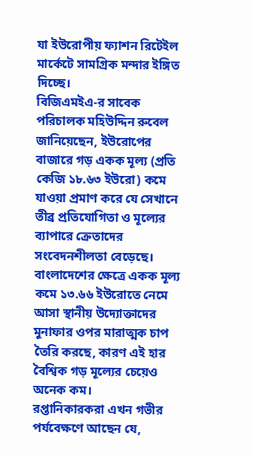যা ইউরোপীয় ফ্যাশন রিটেইল মার্কেটে সামগ্রিক মন্দার ইঙ্গিত দিচ্ছে।
বিজিএমইএ-র সাবেক পরিচালক মহিউদ্দিন রুবেল জানিয়েছেন, ইউরোপের বাজারে গড় একক মূল্য (প্রতি কেজি ১৮.৬৩ ইউরো) কমে যাওয়া প্রমাণ করে যে সেখানে তীব্র প্রতিযোগিতা ও মূল্যের ব্যাপারে ক্রেতাদের সংবেদনশীলতা বেড়েছে। বাংলাদেশের ক্ষেত্রে একক মূল্য কমে ১৩.৬৬ ইউরোতে নেমে আসা স্থানীয় উদ্যোক্তাদের মুনাফার ওপর মারাত্মক চাপ তৈরি করছে, কারণ এই হার বৈশ্বিক গড় মূল্যের চেয়েও অনেক কম।
রপ্তানিকারকরা এখন গভীর পর্যবেক্ষণে আছেন যে,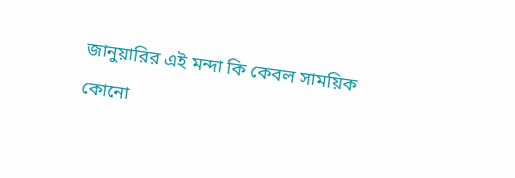জানুয়ারির এই মন্দা কি কেবল সাময়িক কোনো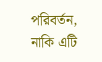পরিবর্তন, নাকি এটি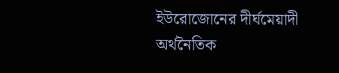ইউরোজোনের দীর্ঘমেয়াদী অর্থনৈতিক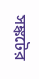সঙ্কটের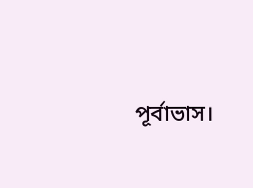পূর্বাভাস।